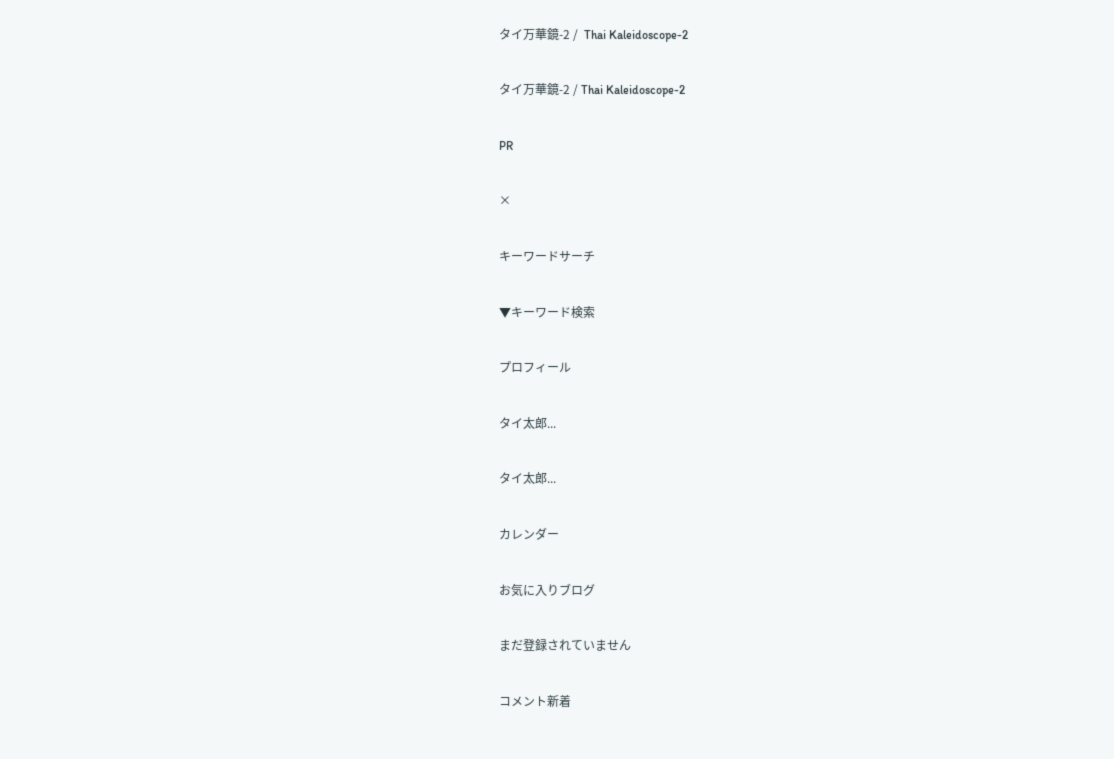タイ万華鏡-2 /  Thai Kaleidoscope-2

タイ万華鏡-2 / Thai Kaleidoscope-2

PR

×

キーワードサーチ

▼キーワード検索

プロフィール

タイ太郎...

タイ太郎...

カレンダー

お気に入りブログ

まだ登録されていません

コメント新着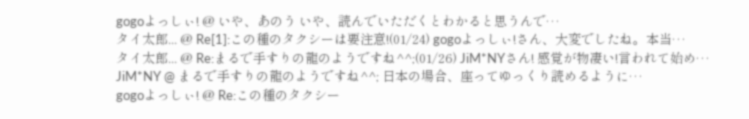gogoよっしぃ! @ いや、あのう いや、読んでいただくとわかると思うんで…
タイ太郎... @ Re[1]:この種のタクシーは要注意!(01/24) gogoよっしぃ!さん、大変でしたね。本当…
タイ太郎... @ Re:まるで手すりの龍のようですね^^;(01/26) JiM*NYさん! 感覚が物凄い!言われて始め…
JiM*NY @ まるで手すりの龍のようですね^^; 日本の場合、座ってゆっくり読めるように…
gogoよっしぃ! @ Re:この種のタクシー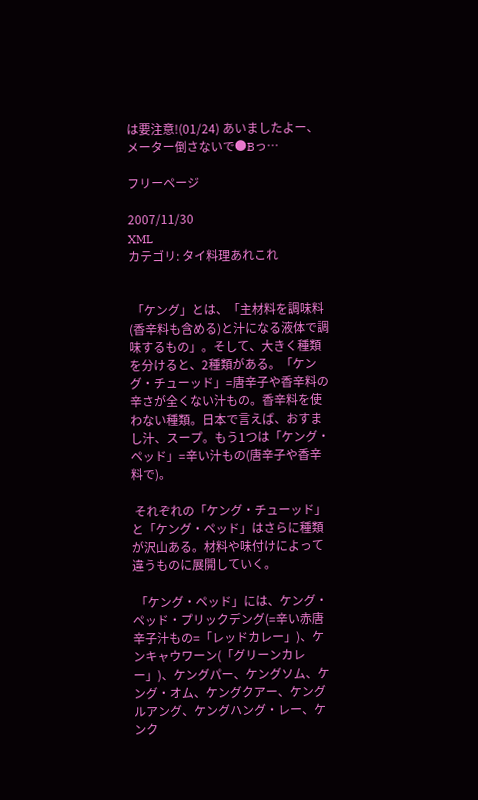は要注意!(01/24) あいましたよー、メーター倒さないで●Bっ…

フリーページ

2007/11/30
XML
カテゴリ: タイ料理あれこれ


 「ケング」とは、「主材料を調味料(香辛料も含める)と汁になる液体で調味するもの」。そして、大きく種類を分けると、2種類がある。「ケング・チューッド」=唐辛子や香辛料の辛さが全くない汁もの。香辛料を使わない種類。日本で言えば、おすまし汁、スープ。もう1つは「ケング・ペッド」=辛い汁もの(唐辛子や香辛料で)。

 それぞれの「ケング・チューッド」と「ケング・ペッド」はさらに種類が沢山ある。材料や味付けによって違うものに展開していく。

 「ケング・ペッド」には、ケング・ペッド・プリックデング(=辛い赤唐辛子汁もの=「レッドカレー」)、ケンキャウワーン(「グリーンカレー」)、ケングパー、ケングソム、ケング・オム、ケングクアー、ケングルアング、ケングハング・レー、ケンク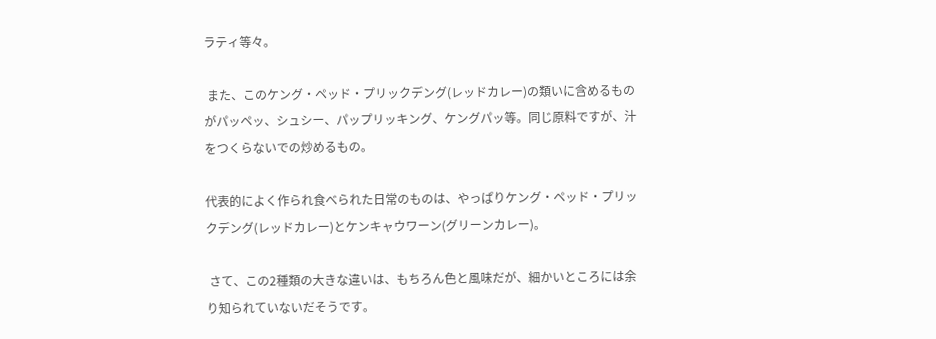ラティ等々。

 また、このケング・ペッド・プリックデング(レッドカレー)の類いに含めるものがパッペッ、シュシー、パップリッキング、ケングパッ等。同じ原料ですが、汁をつくらないでの炒めるもの。

代表的によく作られ食べられた日常のものは、やっぱりケング・ペッド・プリックデング(レッドカレー)とケンキャウワーン(グリーンカレー)。

 さて、この2種類の大きな違いは、もちろん色と風味だが、細かいところには余り知られていないだそうです。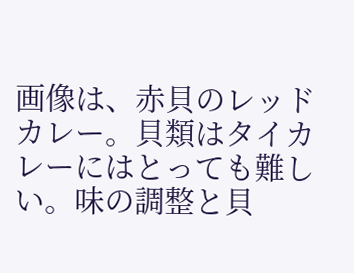画像は、赤貝のレッドカレー。貝類はタイカレーにはとっても難しい。味の調整と貝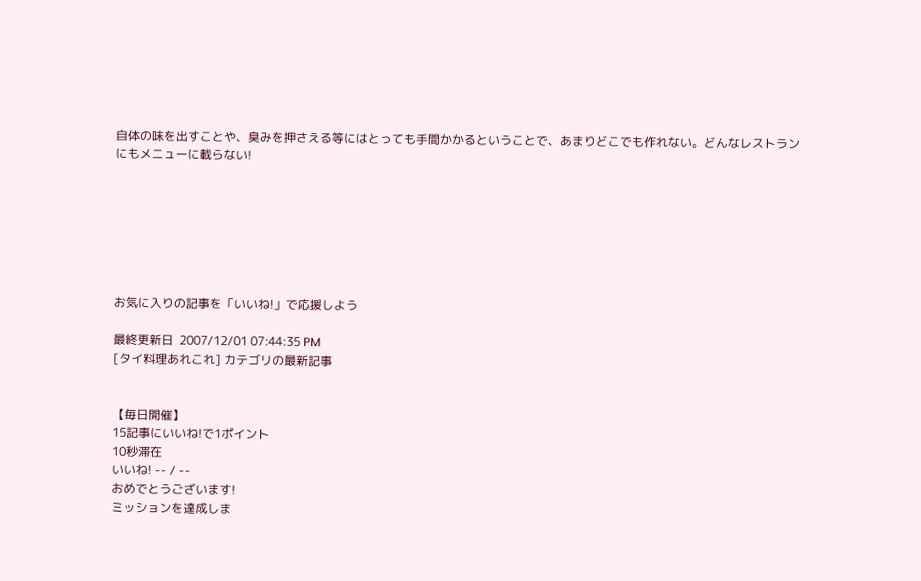自体の味を出すことや、臭みを押さえる等にはとっても手間かかるということで、あまりどこでも作れない。どんなレストランにもメニューに載らない!







お気に入りの記事を「いいね!」で応援しよう

最終更新日  2007/12/01 07:44:35 PM
[タイ料理あれこれ] カテゴリの最新記事


【毎日開催】
15記事にいいね!で1ポイント
10秒滞在
いいね! -- / --
おめでとうございます!
ミッションを達成しま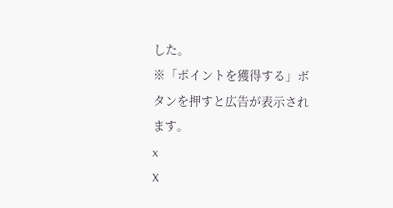した。
※「ポイントを獲得する」ボタンを押すと広告が表示されます。
x
X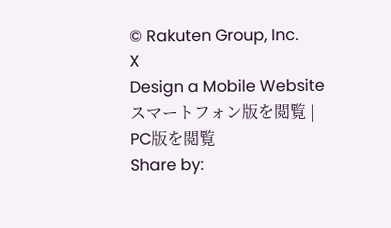© Rakuten Group, Inc.
X
Design a Mobile Website
スマートフォン版を閲覧 | PC版を閲覧
Share by: